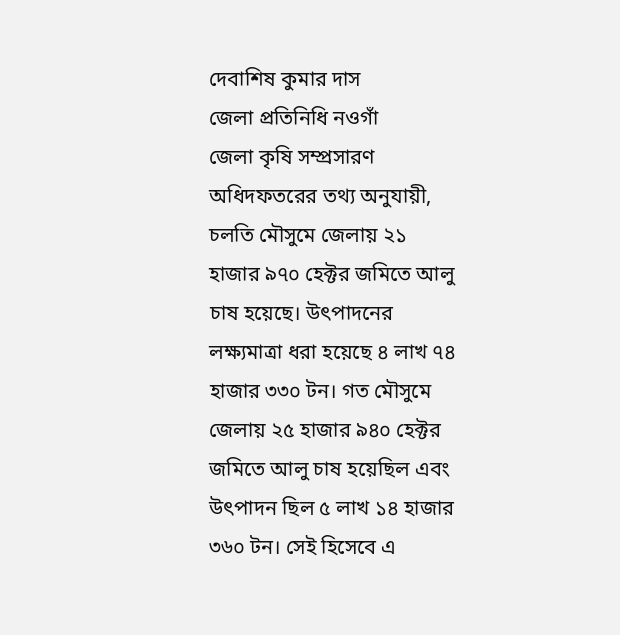দেবাশিষ কুমার দাস
জেলা প্রতিনিধি নওগাঁ
জেলা কৃষি সম্প্রসারণ অধিদফতরের তথ্য অনুযায়ী, চলতি মৌসুমে জেলায় ২১ হাজার ৯৭০ হেক্টর জমিতে আলু চাষ হয়েছে। উৎপাদনের লক্ষ্যমাত্রা ধরা হয়েছে ৪ লাখ ৭৪ হাজার ৩৩০ টন। গত মৌসুমে জেলায় ২৫ হাজার ৯৪০ হেক্টর জমিতে আলু চাষ হয়েছিল এবং উৎপাদন ছিল ৫ লাখ ১৪ হাজার ৩৬০ টন। সেই হিসেবে এ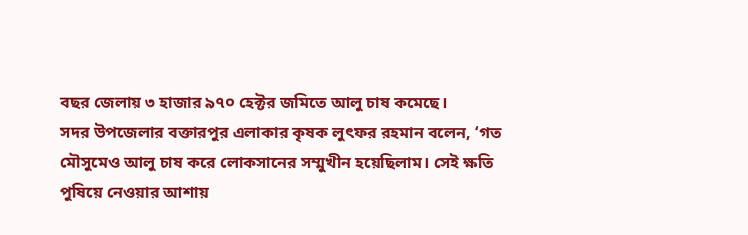বছর জেলায় ৩ হাজার ৯৭০ হেক্টর জমিতে আলু চাষ কমেছে।
সদর উপজেলার বক্তারপুর এলাকার কৃষক লুৎফর রহমান বলেন, ‘গত মৌসুমেও আলু চাষ করে লোকসানের সম্মুখীন হয়েছিলাম। সেই ক্ষতি পুষিয়ে নেওয়ার আশায়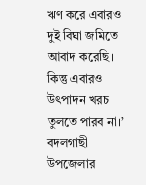ঋণ করে এবারও দুই বিঘা জমিতে আবাদ করেছি। কিন্তু এবারও উৎপাদন খরচ তুলতে পারব না।’
বদলগাছী উপজেলার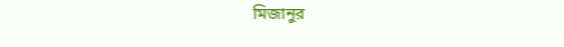মিজানুর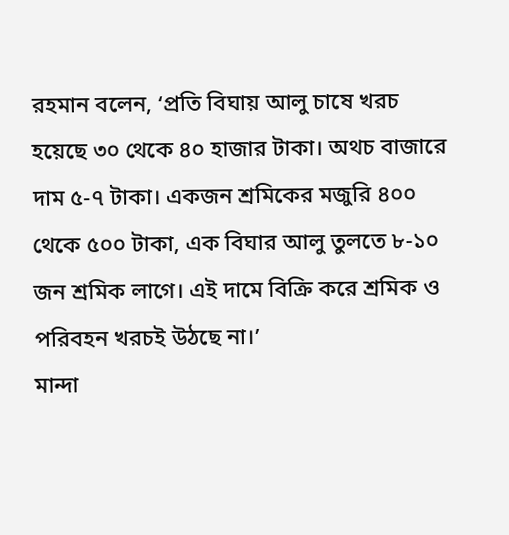রহমান বলেন, ‘প্রতি বিঘায় আলু চাষে খরচ হয়েছে ৩০ থেকে ৪০ হাজার টাকা। অথচ বাজারে দাম ৫-৭ টাকা। একজন শ্রমিকের মজুরি ৪০০ থেকে ৫০০ টাকা, এক বিঘার আলু তুলতে ৮-১০ জন শ্রমিক লাগে। এই দামে বিক্রি করে শ্রমিক ও পরিবহন খরচই উঠছে না।’
মান্দা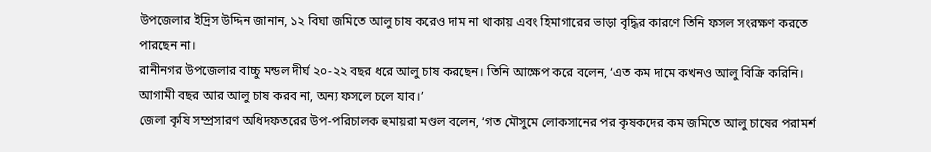উপজেলার ইদ্রিস উদ্দিন জানান, ১২ বিঘা জমিতে আলু চাষ করেও দাম না থাকায় এবং হিমাগারের ভাড়া বৃদ্ধির কারণে তিনি ফসল সংরক্ষণ করতে পারছেন না।
রানীনগর উপজেলার বাচ্চু মন্ডল দীর্ঘ ২০-২২ বছর ধরে আলু চাষ করছেন। তিনি আক্ষেপ করে বলেন, ‘এত কম দামে কখনও আলু বিক্রি করিনি। আগামী বছর আর আলু চাষ করব না, অন্য ফসলে চলে যাব।’
জেলা কৃষি সম্প্রসারণ অধিদফতরের উপ-পরিচালক হুমায়রা মণ্ডল বলেন, ‘গত মৌসুমে লোকসানের পর কৃষকদের কম জমিতে আলু চাষের পরামর্শ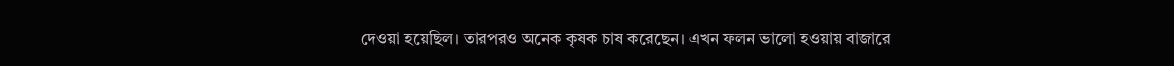দেওয়া হয়েছিল। তারপরও অনেক কৃষক চাষ করেছেন। এখন ফলন ভালো হওয়ায় বাজারে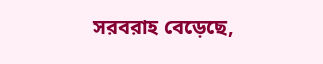সরবরাহ বেড়েছে,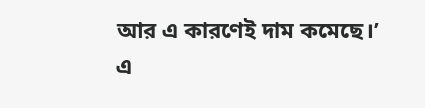আর এ কারণেই দাম কমেছে।’
এ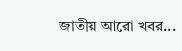জাতীয় আরো খবর...